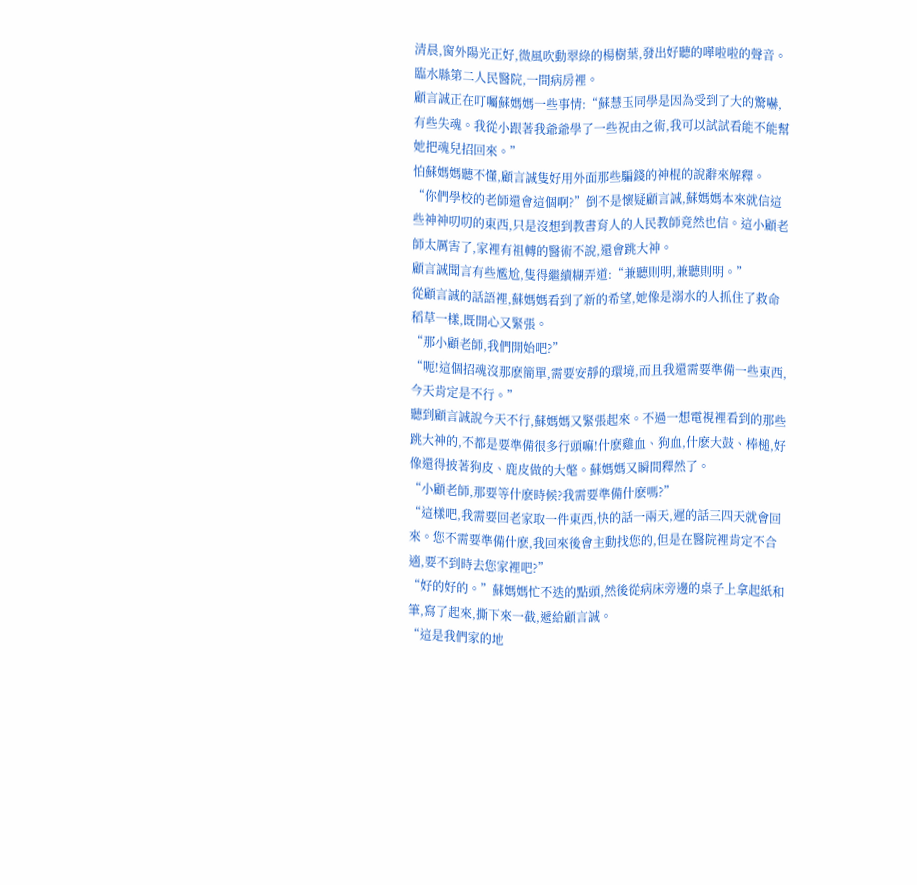清晨,窗外陽光正好,微風吹動翠綠的楊樹葉,發出好聽的嘩啦啦的聲音。
臨水縣第二人民醫院,一間病房裡。
顧言誠正在叮囑蘇媽媽一些事情:“蘇慧玉同學是因為受到了大的驚嚇,有些失魂。我從小跟著我爺爺學了一些祝由之術,我可以試試看能不能幫她把魂兒招回來。”
怕蘇媽媽聽不懂,顧言誠隻好用外面那些騙錢的神棍的說辭來解釋。
“你們學校的老師還會這個啊?”倒不是懷疑顧言誠,蘇媽媽本來就信這些神神叨叨的東西,只是沒想到教書育人的人民教師竟然也信。這小顧老師太厲害了,家裡有祖轉的醫術不說,還會跳大神。
顧言誠聞言有些尷尬,隻得繼續糊弄道:“兼聽則明,兼聽則明。”
從顧言誠的話語裡,蘇媽媽看到了新的希望,她像是溺水的人抓住了救命稻草一樣,既開心又緊張。
“那小顧老師,我們開始吧?”
“呃!這個招魂沒那麽簡單,需要安靜的環境,而且我還需要準備一些東西,今天肯定是不行。”
聽到顧言誠說今天不行,蘇媽媽又緊張起來。不過一想電視裡看到的那些跳大神的,不都是要準備很多行頭嘛!什麽雞血、狗血,什麽大鼓、棒槌,好像還得披著狗皮、鹿皮做的大氅。蘇媽媽又瞬間釋然了。
“小顧老師,那要等什麽時候?我需要準備什麽嗎?”
“這樣吧,我需要回老家取一件東西,快的話一兩天,遲的話三四天就會回來。您不需要準備什麽,我回來後會主動找您的,但是在醫院裡肯定不合適,要不到時去您家裡吧?”
“好的好的。”蘇媽媽忙不迭的點頭,然後從病床旁邊的桌子上拿起紙和筆,寫了起來,撕下來一截,遞給顧言誠。
“這是我們家的地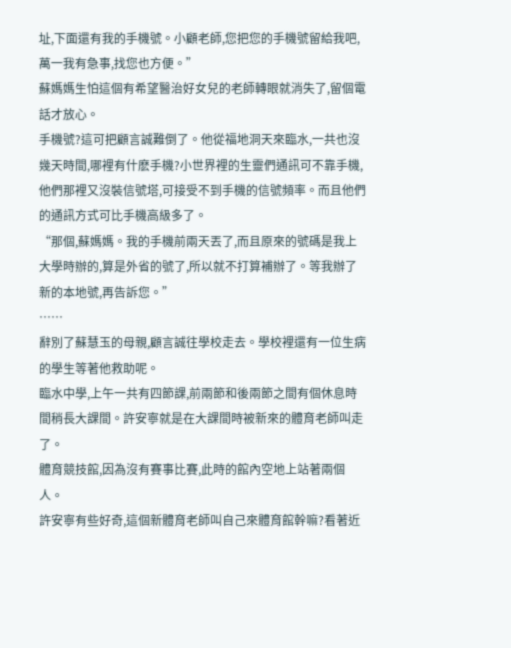址,下面還有我的手機號。小顧老師,您把您的手機號留給我吧,萬一我有急事,找您也方便。”
蘇媽媽生怕這個有希望醫治好女兒的老師轉眼就消失了,留個電話才放心。
手機號?這可把顧言誠難倒了。他從福地洞天來臨水,一共也沒幾天時間,哪裡有什麽手機?小世界裡的生靈們通訊可不靠手機,他們那裡又沒裝信號塔,可接受不到手機的信號頻率。而且他們的通訊方式可比手機高級多了。
“那個,蘇媽媽。我的手機前兩天丟了,而且原來的號碼是我上大學時辦的,算是外省的號了,所以就不打算補辦了。等我辦了新的本地號,再告訴您。”
……
辭別了蘇慧玉的母親,顧言誠往學校走去。學校裡還有一位生病的學生等著他救助呢。
臨水中學,上午一共有四節課,前兩節和後兩節之間有個休息時間稍長大課間。許安寧就是在大課間時被新來的體育老師叫走了。
體育競技館,因為沒有賽事比賽,此時的館內空地上站著兩個人。
許安寧有些好奇,這個新體育老師叫自己來體育館幹嘛?看著近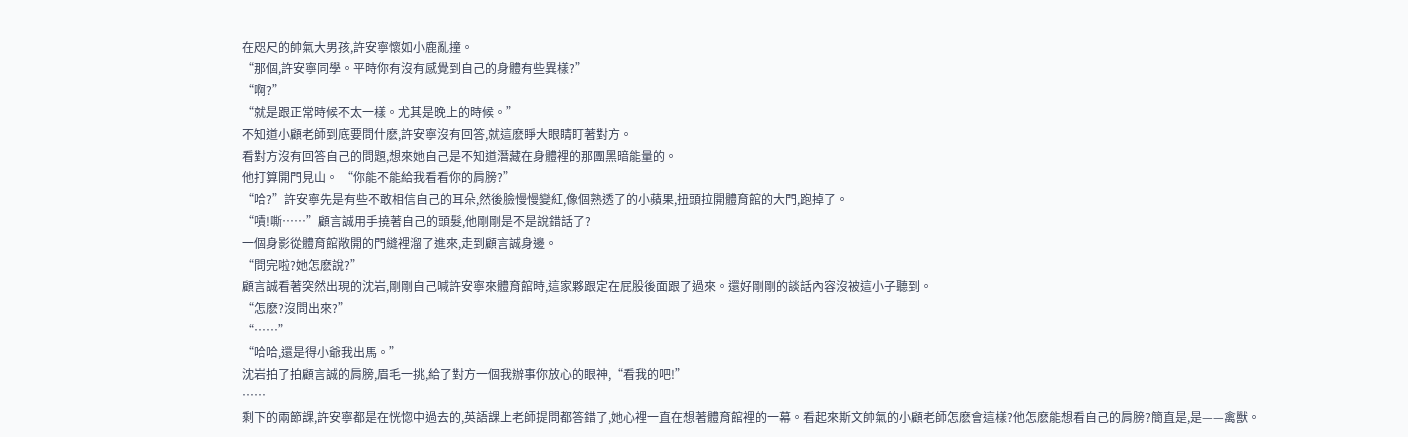在咫尺的帥氣大男孩,許安寧懷如小鹿亂撞。
“那個,許安寧同學。平時你有沒有感覺到自己的身體有些異樣?”
“啊?”
“就是跟正常時候不太一樣。尤其是晚上的時候。”
不知道小顧老師到底要問什麽,許安寧沒有回答,就這麽睜大眼睛盯著對方。
看對方沒有回答自己的問題,想來她自己是不知道潛藏在身體裡的那團黑暗能量的。
他打算開門見山。 “你能不能給我看看你的肩膀?”
“哈?”許安寧先是有些不敢相信自己的耳朵,然後臉慢慢變紅,像個熟透了的小蘋果,扭頭拉開體育館的大門,跑掉了。
“嘖!嘶……”顧言誠用手撓著自己的頭髮,他剛剛是不是說錯話了?
一個身影從體育館敞開的門縫裡溜了進來,走到顧言誠身邊。
“問完啦?她怎麽說?”
顧言誠看著突然出現的沈岩,剛剛自己喊許安寧來體育館時,這家夥跟定在屁股後面跟了過來。還好剛剛的談話內容沒被這小子聽到。
“怎麽?沒問出來?”
“……”
“哈哈,還是得小爺我出馬。”
沈岩拍了拍顧言誠的肩膀,眉毛一挑,給了對方一個我辦事你放心的眼神,“看我的吧!”
……
剩下的兩節課,許安寧都是在恍惚中過去的,英語課上老師提問都答錯了,她心裡一直在想著體育館裡的一幕。看起來斯文帥氣的小顧老師怎麽會這樣?他怎麽能想看自己的肩膀?簡直是,是——禽獸。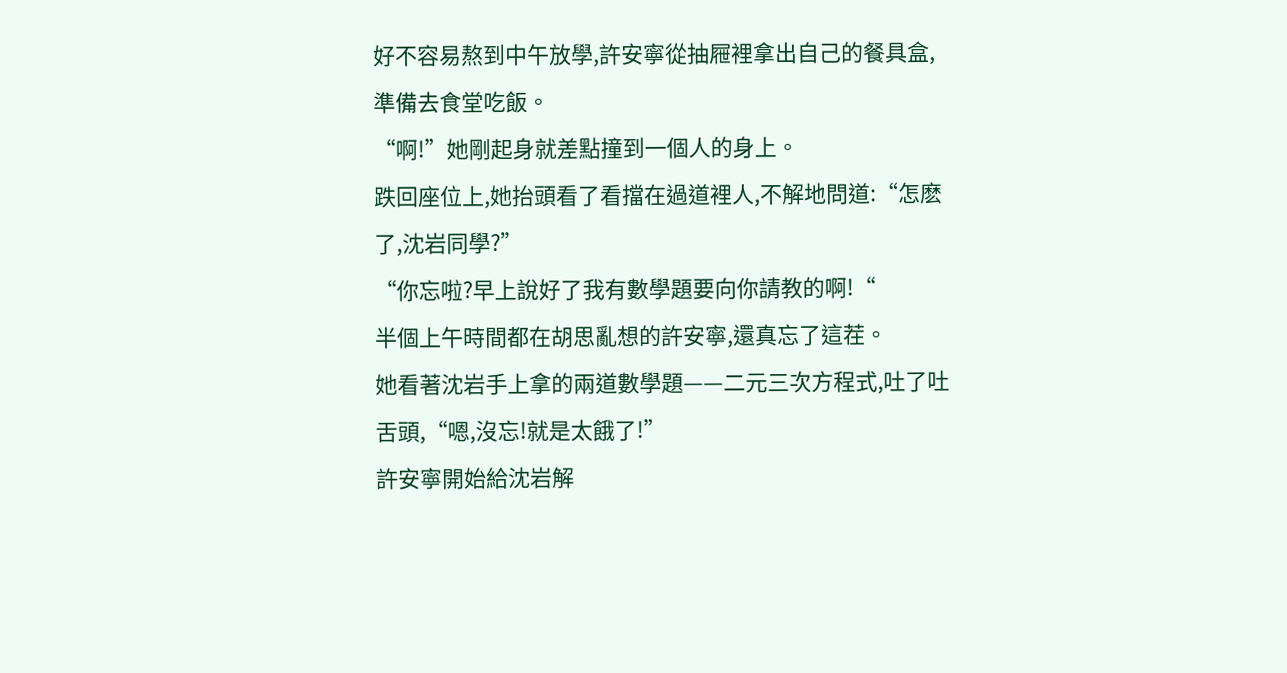好不容易熬到中午放學,許安寧從抽屜裡拿出自己的餐具盒,準備去食堂吃飯。
“啊!”她剛起身就差點撞到一個人的身上。
跌回座位上,她抬頭看了看擋在過道裡人,不解地問道:“怎麽了,沈岩同學?”
“你忘啦?早上說好了我有數學題要向你請教的啊!“
半個上午時間都在胡思亂想的許安寧,還真忘了這茬。
她看著沈岩手上拿的兩道數學題——二元三次方程式,吐了吐舌頭,“嗯,沒忘!就是太餓了!”
許安寧開始給沈岩解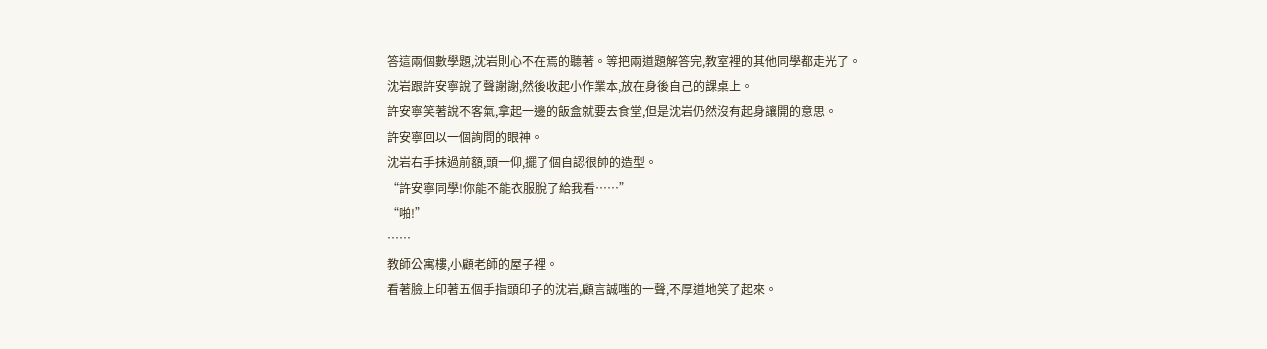答這兩個數學題,沈岩則心不在焉的聽著。等把兩道題解答完,教室裡的其他同學都走光了。
沈岩跟許安寧說了聲謝謝,然後收起小作業本,放在身後自己的課桌上。
許安寧笑著說不客氣,拿起一邊的飯盒就要去食堂,但是沈岩仍然沒有起身讓開的意思。
許安寧回以一個詢問的眼神。
沈岩右手抹過前額,頭一仰,擺了個自認很帥的造型。
“許安寧同學!你能不能衣服脫了給我看……”
“啪!”
……
教師公寓樓,小顧老師的屋子裡。
看著臉上印著五個手指頭印子的沈岩,顧言誠嗤的一聲,不厚道地笑了起來。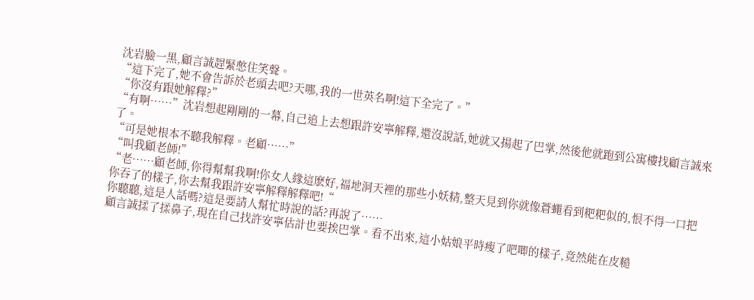沈岩臉一黑,顧言誠趕緊憋住笑聲。
“這下完了,她不會告訴於老頭去吧?天哪,我的一世英名啊!這下全完了。”
“你沒有跟她解釋?”
“有啊……”沈岩想起剛剛的一幕,自己追上去想跟許安寧解釋,還沒說話,她就又揚起了巴掌,然後他就跑到公寓樓找顧言誠來了。
“可是她根本不聽我解釋。老顧……”
“叫我顧老師!”
“老……顧老師,你得幫幫我啊!你女人緣這麽好,福地洞天裡的那些小妖精,整天見到你就像蒼蠅看到粑粑似的,恨不得一口把你吞了的樣子,你去幫我跟許安寧解釋解釋吧!“
你聽聽,這是人話嗎?這是要請人幫忙時說的話?再說了……
顧言誠揉了揉鼻子,現在自己找許安寧估計也要挨巴掌。看不出來,這小姑娘平時瘦了吧唧的樣子,竟然能在皮糙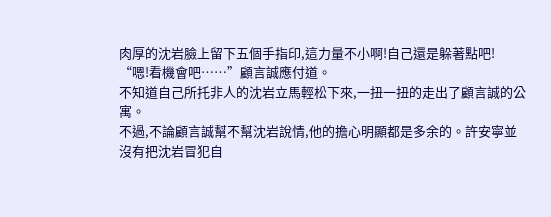肉厚的沈岩臉上留下五個手指印,這力量不小啊!自己還是躲著點吧!
“嗯!看機會吧……”顧言誠應付道。
不知道自己所托非人的沈岩立馬輕松下來,一扭一扭的走出了顧言誠的公寓。
不過,不論顧言誠幫不幫沈岩說情,他的擔心明顯都是多余的。許安寧並沒有把沈岩冒犯自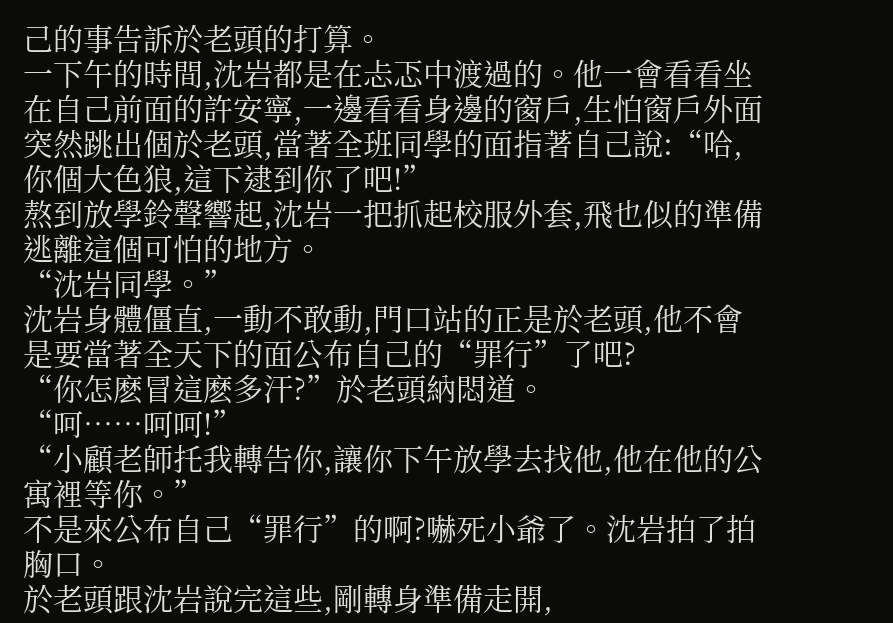己的事告訴於老頭的打算。
一下午的時間,沈岩都是在忐忑中渡過的。他一會看看坐在自己前面的許安寧,一邊看看身邊的窗戶,生怕窗戶外面突然跳出個於老頭,當著全班同學的面指著自己說:“哈,你個大色狼,這下逮到你了吧!”
熬到放學鈴聲響起,沈岩一把抓起校服外套,飛也似的準備逃離這個可怕的地方。
“沈岩同學。”
沈岩身體僵直,一動不敢動,門口站的正是於老頭,他不會是要當著全天下的面公布自己的“罪行”了吧?
“你怎麽冒這麽多汗?”於老頭納悶道。
“呵……呵呵!”
“小顧老師托我轉告你,讓你下午放學去找他,他在他的公寓裡等你。”
不是來公布自己“罪行”的啊?嚇死小爺了。沈岩拍了拍胸口。
於老頭跟沈岩說完這些,剛轉身準備走開,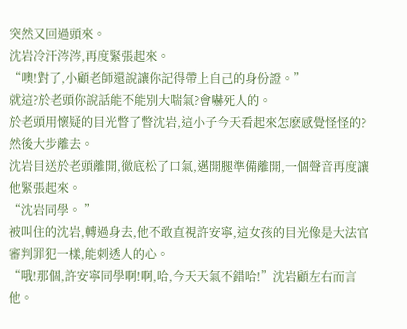突然又回過頭來。
沈岩冷汗涔涔,再度緊張起來。
“噢!對了,小顧老師還說讓你記得帶上自己的身份證。”
就這?於老頭你說話能不能別大喘氣?會嚇死人的。
於老頭用懷疑的目光瞥了瞥沈岩,這小子今天看起來怎麽感覺怪怪的?然後大步離去。
沈岩目送於老頭離開,徹底松了口氣,邁開腿準備離開,一個聲音再度讓他緊張起來。
“沈岩同學。 ”
被叫住的沈岩,轉過身去,他不敢直視許安寧,這女孩的目光像是大法官審判罪犯一樣,能刺透人的心。
“哦!那個,許安寧同學啊!啊,哈,今天天氣不錯哈!”沈岩顧左右而言他。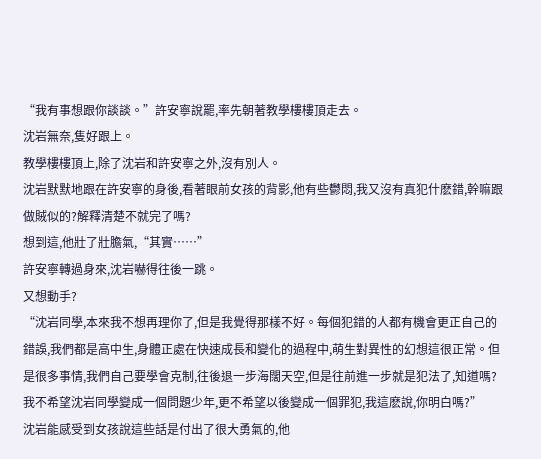“我有事想跟你談談。”許安寧說罷,率先朝著教學樓樓頂走去。
沈岩無奈,隻好跟上。
教學樓樓頂上,除了沈岩和許安寧之外,沒有別人。
沈岩默默地跟在許安寧的身後,看著眼前女孩的背影,他有些鬱悶,我又沒有真犯什麽錯,幹嘛跟做賊似的?解釋清楚不就完了嗎?
想到這,他壯了壯膽氣,“其實……”
許安寧轉過身來,沈岩嚇得往後一跳。
又想動手?
“沈岩同學,本來我不想再理你了,但是我覺得那樣不好。每個犯錯的人都有機會更正自己的錯誤,我們都是高中生,身體正處在快速成長和變化的過程中,萌生對異性的幻想這很正常。但是很多事情,我們自己要學會克制,往後退一步海闊天空,但是往前進一步就是犯法了,知道嗎?我不希望沈岩同學變成一個問題少年,更不希望以後變成一個罪犯,我這麽說,你明白嗎?”
沈岩能感受到女孩說這些話是付出了很大勇氣的,他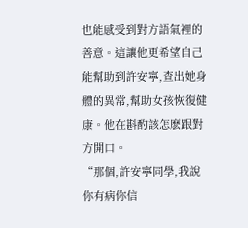也能感受到對方語氣裡的善意。這讓他更希望自己能幫助到許安寧,查出她身體的異常,幫助女孩恢復健康。他在斟酌該怎麽跟對方開口。
“那個,許安寧同學,我說你有病你信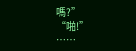嗎?”
“啪!”
……